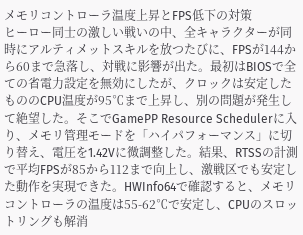メモリコントローラ温度上昇とFPS低下の対策
ヒーロー同士の激しい戦いの中、全キャラクターが同時にアルティメットスキルを放つたびに、FPSが144から60まで急落し、対戦に影響が出た。最初はBIOSで全ての省電力設定を無効にしたが、クロックは安定したもののCPU温度が95℃まで上昇し、別の問題が発生して絶望した。そこでGamePP Resource Schedulerに入り、メモリ管理モードを「ハイパフォーマンス」に切り替え、電圧を1.42Vに微調整した。結果、RTSSの計測で平均FPSが85から112まで向上し、激戦区でも安定した動作を実現できた。HWInfo64で確認すると、メモリコントローラの温度は55-62℃で安定し、CPUのスロットリングも解消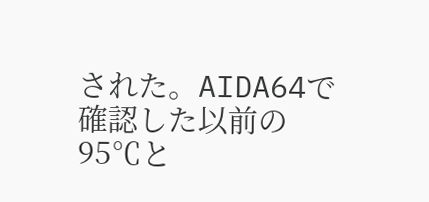された。AIDA64で確認した以前の95℃と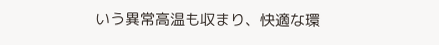いう異常高温も収まり、快適な環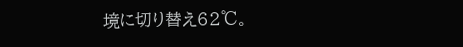境に切り替え62℃。